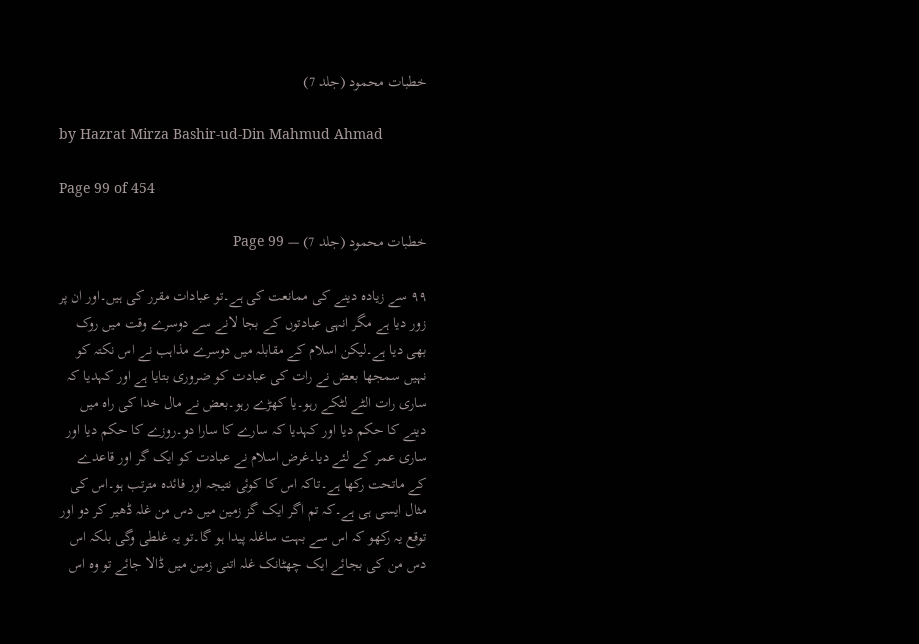خطبات محمود (جلد 7)

by Hazrat Mirza Bashir-ud-Din Mahmud Ahmad

Page 99 of 454

خطبات محمود (جلد 7) — Page 99

۹۹ سے زیادہ دینے کی ممانعت کی ہے۔تو عبادات مقرر کی ہیں۔اور ان پر زور دیا ہے مگر انہی عبادتوں کے بجا لانے سے دوسرے وقت میں روک بھی دیا ہے۔لیکن اسلام کے مقابلہ میں دوسرے مذاہب نے اس نکتہ کو نہیں سمجھا بعض نے رات کی عبادت کو ضروری بتایا ہے اور کہدیا کہ ساری رات الٹے لٹکے رہو۔یا کھڑے رہو۔بعض نے مال خدا کی راہ میں دینے کا حکم دیا اور کہدیا کہ سارے کا سارا دو۔روزے کا حکم دیا اور ساری عمر کے لئے دیا۔غرض اسلام نے عبادت کو ایک گر اور قاعدے کے ماتحت رکھا ہے۔تاکہ اس کا کوئی نتیجہ اور فائدہ مترتب ہو۔اس کی مثال ایسی ہی ہے۔کہ تم اگر ایک گز زمین میں دس من غلہ ڈھیر کر دو اور توقع یہ رکھو کہ اس سے بہت ساغلہ پیدا ہو گا۔تو یہ غلطی وگی بلکہ اس دس من کی بجائے ایک چھٹانک غلہ اتنی زمین میں ڈالا جائے تو وہ اس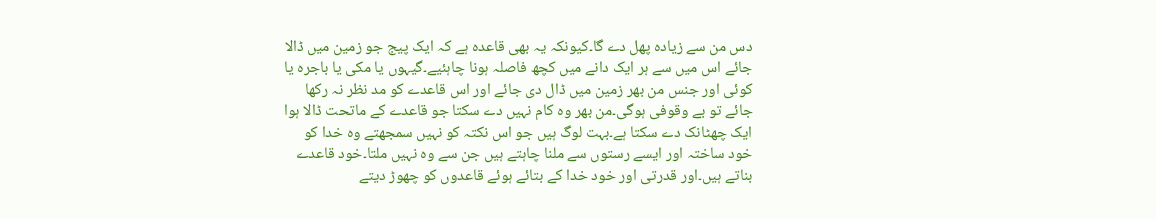دس من سے زیادہ پھل دے گا۔کیونکہ یہ بھی قاعدہ ہے کہ ایک پیج جو زمین میں ڈالا جائے اس میں سے ہر ایک دانے میں کچھ فاصلہ ہونا چاہئیے۔گیہوں یا مکی یا باجرہ یا کوئی اور جنس من بھر زمین میں ڈال دی جائے اور اس قاعدے کو مد نظر نہ رکھا جائے تو بے وقوفی ہوگی۔من بھر وہ کام نہیں دے سکتا جو قاعدے کے ماتحت ڈالا ہوا ایک چھٹانک دے سکتا ہے۔بہت لوگ ہیں جو اس نکتہ کو نہیں سمجھتے وہ خدا کو خود ساختہ اور ایسے رستوں سے ملنا چاہتے ہیں جن سے وہ نہیں ملتا۔خود قاعدے بناتے ہیں۔اور قدرتی اور خود خدا کے بتائے ہوئے قاعدوں کو چھوڑ دیتے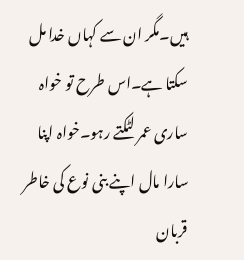ہیں۔مگر ان سے کہاں خدا مل سکتا ہے۔اس طرح تو خواہ ساری عمر لٹکتے رہو۔خواہ اپنا سارا مال اپنے بنی نوع کی خاطر قربان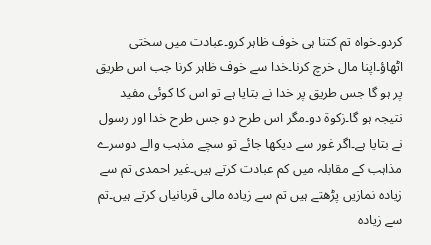کردو۔خواہ تم کتنا ہی خوف ظاہر کرو۔عبادت میں سختی اٹھاؤ۔اپنا مال خرچ کرنا۔خدا سے خوف ظاہر کرنا جب اس طریق پر ہو گا جس طریق پر خدا نے بتایا ہے تو اس کا کوئی مفید نتیجہ ہو گا۔زکوۃ دو۔مگر اس طرح دو جس طرح خدا اور رسول نے بتایا ہے۔اگر غور سے دیکھا جائے تو سچے مذہب والے دوسرے مذاہب کے مقابلہ میں کم عبادت کرتے ہیں۔غیر احمدی تم سے زیادہ نمازیں پڑھتے ہیں تم سے زیادہ مالی قربانیاں کرتے ہیں۔تم سے زیادہ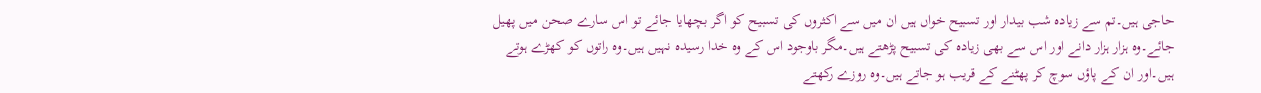حاجی ہیں۔تم سے زیادہ شب بیدار اور تسبیح خواں ہیں ان میں سے اکثروں کی تسبیح کو اگر بچھایا جائے تو اس سارے صحن میں پھیل جائے۔وہ ہزار ہزار دانے اور اس سے بھی زیادہ کی تسبیح پڑھتے ہیں۔مگر باوجود اس کے وہ خدا رسیدہ نہیں ہیں۔وہ راتوں کو کھڑے ہوتے ہیں۔اور ان کے پاؤں سوچ کر پھٹنے کے قریب ہو جاتے ہیں۔وہ روزے رکھتے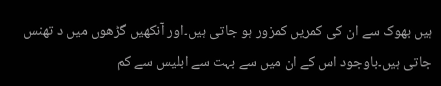ہیں بھوک سے ان کی کمریں کمزور ہو جاتی ہیں۔اور آنکھیں گڑھوں میں د تھنس جاتی ہیں۔باوجود اس کے ان میں سے بہت سے ابلیس سے کم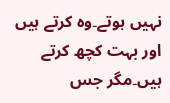نہیں ہوتے۔وہ کرتے ہیں اور بہت کچھ کرتے ہیں۔مگر جس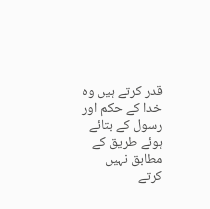قدر کرتے ہیں وہ خدا کے حکم اور رسول کے بتائے ہوئے طریق کے مطابق نہیں کرتے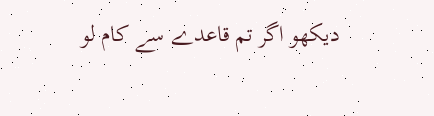دیکھو اگر تم قاعدے سے کام لو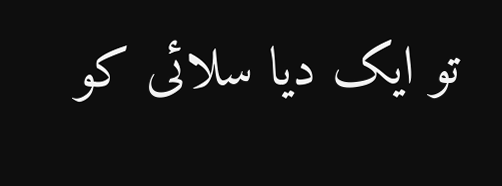تو ایک دیا سلائی کو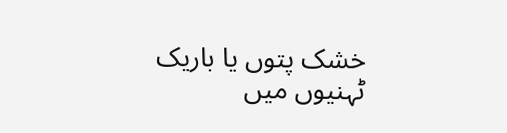خشک پتوں یا باریک ٹہنیوں میں